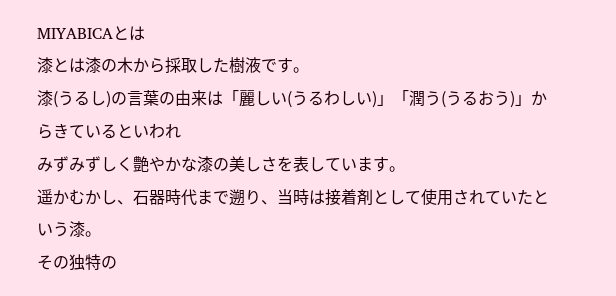MIYABICAとは
漆とは漆の木から採取した樹液です。
漆(うるし)の言葉の由来は「麗しい(うるわしい)」「潤う(うるおう)」からきているといわれ
みずみずしく艶やかな漆の美しさを表しています。
遥かむかし、石器時代まで遡り、当時は接着剤として使用されていたという漆。
その独特の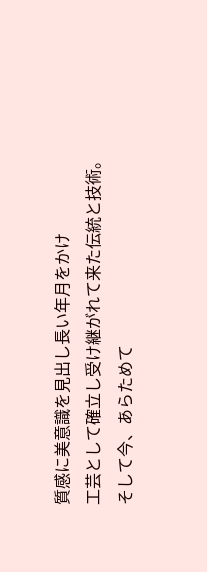質感に美意識を見出し長い年月をかけ
工芸として確立し受け継がれて来た伝統と技術。
そして今、あらためて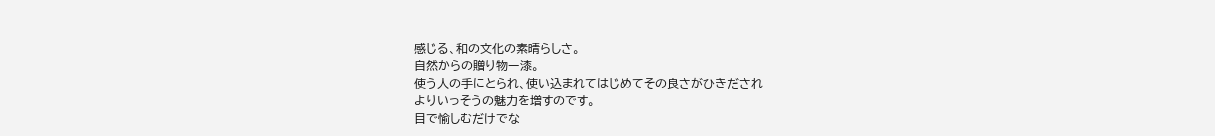感じる、和の文化の素晴らしさ。
自然からの贈り物ー漆。
使う人の手にとられ、使い込まれてはじめてその良さがひきだされ
よりいっそうの魅力を増すのです。
目で愉しむだけでな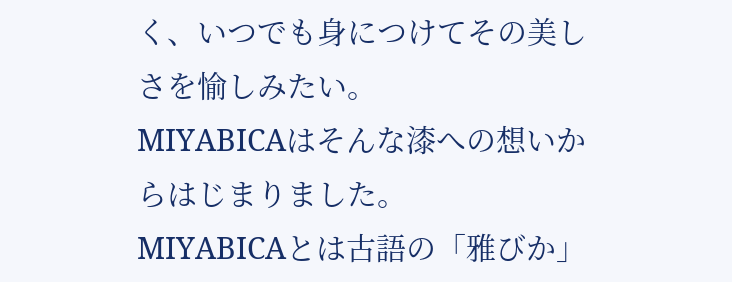く、いつでも身につけてその美しさを愉しみたい。
MIYABICAはそんな漆への想いからはじまりました。
MIYABICAとは古語の「雅びか」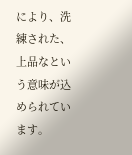により、洗練された、上品なという意味が込められています。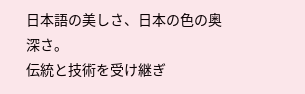日本語の美しさ、日本の色の奥深さ。
伝統と技術を受け継ぎ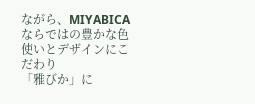ながら、MIYABICAならではの豊かな色使いとデザインにこだわり
「雅びか」に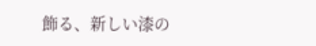飾る、新しい漆の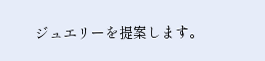ジュエリーを提案します。